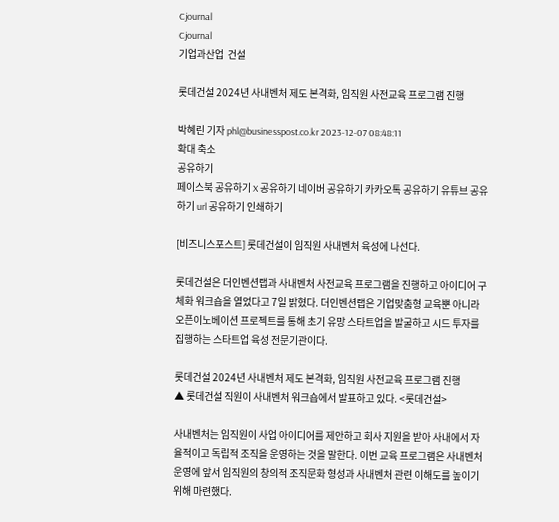Cjournal
Cjournal
기업과산업  건설

롯데건설 2024년 사내벤처 제도 본격화, 임직원 사전교육 프로그램 진행

박혜린 기자 phl@businesspost.co.kr 2023-12-07 08:48:11
확대 축소
공유하기
페이스북 공유하기 X 공유하기 네이버 공유하기 카카오톡 공유하기 유튜브 공유하기 url 공유하기 인쇄하기

[비즈니스포스트] 롯데건설이 임직원 사내벤처 육성에 나선다.

롯데건설은 더인벤션랩과 사내벤처 사전교육 프로그램을 진행하고 아이디어 구체화 워크숍을 열었다고 7일 밝혔다. 더인벤션랩은 기업맞춤형 교육뿐 아니라 오픈이노베이션 프로젝트를 통해 초기 유망 스타트업을 발굴하고 시드 투자를 집행하는 스타트업 육성 전문기관이다.

롯데건설 2024년 사내벤처 제도 본격화, 임직원 사전교육 프로그램 진행
▲ 롯데건설 직원이 사내벤처 워크숍에서 발표하고 있다. <롯데건설>

사내벤처는 임직원이 사업 아이디어를 제안하고 회사 지원을 받아 사내에서 자율적이고 독립적 조직을 운영하는 것을 말한다. 이번 교육 프로그램은 사내벤처 운영에 앞서 임직원의 창의적 조직문화 형성과 사내벤처 관련 이해도를 높이기 위해 마련했다.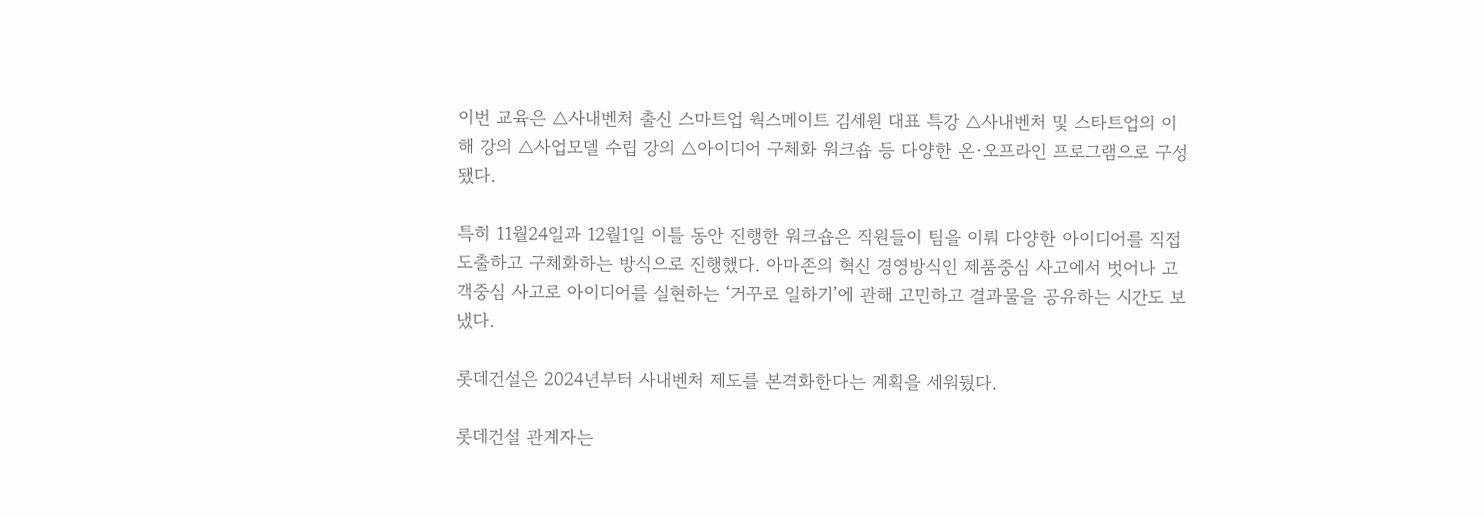이번 교육은 △사내벤처 출신 스마트업 웍스메이트 김세원 대표 특강 △사내벤처 및 스타트업의 이해 강의 △사업모델 수립 강의 △아이디어 구체화 워크숍 등 다양한 온·오프라인 프로그램으로 구성됐다.

특히 11월24일과 12월1일 이틀 동안 진행한 워크숍은 직원들이 팀을 이뤄 다양한 아이디어를 직접 도출하고 구체화하는 방식으로 진행했다. 아마존의 혁신 경영방식인 제품중심 사고에서 벗어나 고객중심 사고로 아이디어를 실현하는 ‘거꾸로 일하기’에 관해 고민하고 결과물을 공유하는 시간도 보냈다.

롯데건설은 2024년부터 사내벤처 제도를 본격화한다는 계획을 세워뒀다.

롯데건설 관계자는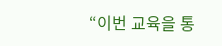“이번 교육을 통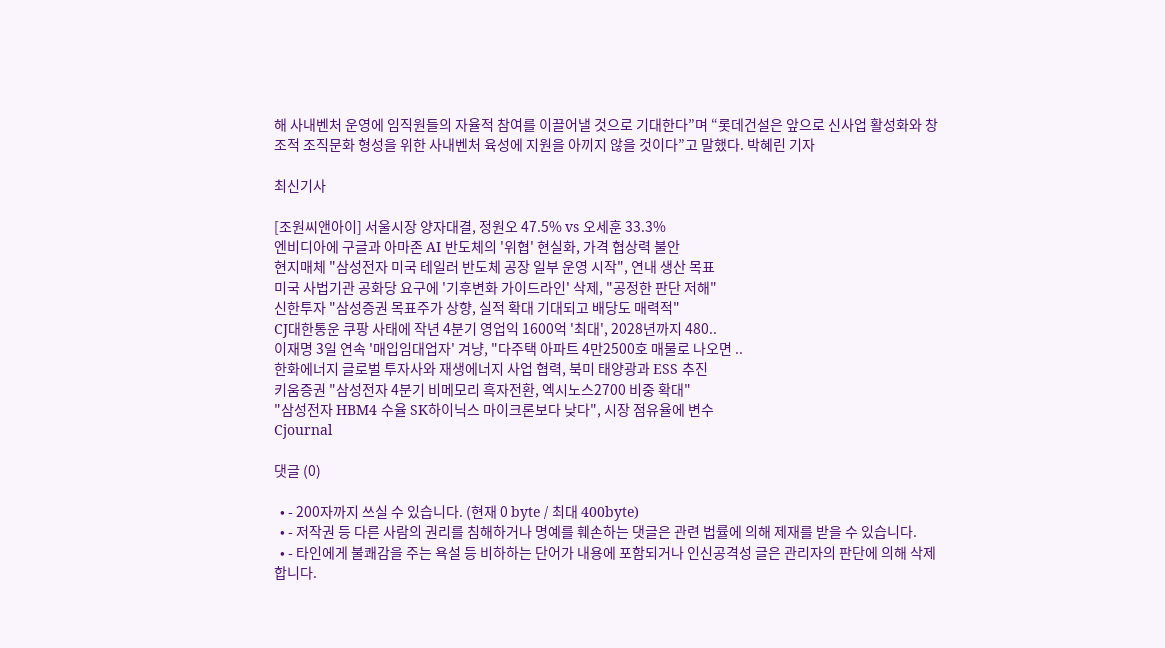해 사내벤처 운영에 임직원들의 자율적 참여를 이끌어낼 것으로 기대한다”며 “롯데건설은 앞으로 신사업 활성화와 창조적 조직문화 형성을 위한 사내벤처 육성에 지원을 아끼지 않을 것이다”고 말했다. 박혜린 기자

최신기사

[조원씨앤아이] 서울시장 양자대결, 정원오 47.5% vs 오세훈 33.3%
엔비디아에 구글과 아마존 AI 반도체의 '위협' 현실화, 가격 협상력 불안
현지매체 "삼성전자 미국 테일러 반도체 공장 일부 운영 시작", 연내 생산 목표
미국 사법기관 공화당 요구에 '기후변화 가이드라인' 삭제, "공정한 판단 저해"
신한투자 "삼성증권 목표주가 상향, 실적 확대 기대되고 배당도 매력적"
CJ대한통운 쿠팡 사태에 작년 4분기 영업익 1600억 '최대', 2028년까지 480..
이재명 3일 연속 '매입임대업자' 겨냥, "다주택 아파트 4만2500호 매물로 나오면 ..
한화에너지 글로벌 투자사와 재생에너지 사업 협력, 북미 태양광과 ESS 추진
키움증권 "삼성전자 4분기 비메모리 흑자전환, 엑시노스2700 비중 확대"
"삼성전자 HBM4 수율 SK하이닉스 마이크론보다 낮다", 시장 점유율에 변수
Cjournal

댓글 (0)

  • - 200자까지 쓰실 수 있습니다. (현재 0 byte / 최대 400byte)
  • - 저작권 등 다른 사람의 권리를 침해하거나 명예를 훼손하는 댓글은 관련 법률에 의해 제재를 받을 수 있습니다.
  • - 타인에게 불쾌감을 주는 욕설 등 비하하는 단어가 내용에 포함되거나 인신공격성 글은 관리자의 판단에 의해 삭제 합니다.